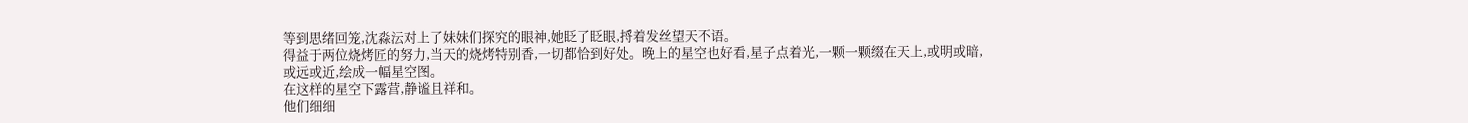等到思绪回笼,沈淼沄对上了妹妹们探究的眼神,她眨了眨眼,捋着发丝望天不语。
得益于两位烧烤匠的努力,当天的烧烤特别香,一切都恰到好处。晚上的星空也好看,星子点着光,一颗一颗缀在天上,或明或暗,或远或近,绘成一幅星空图。
在这样的星空下露营,静谧且祥和。
他们细细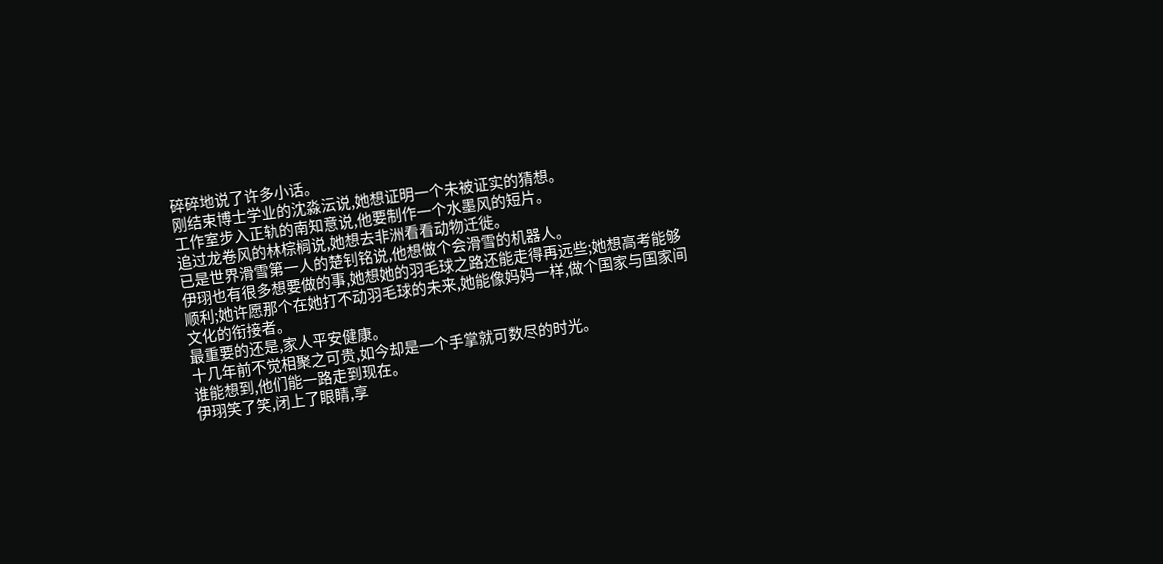碎碎地说了许多小话。
刚结束博士学业的沈淼沄说,她想证明一个未被证实的猜想。
工作室步入正轨的南知意说,他要制作一个水墨风的短片。
追过龙卷风的林棕榈说,她想去非洲看看动物迁徙。
已是世界滑雪第一人的楚钊铭说,他想做个会滑雪的机器人。
伊珝也有很多想要做的事,她想她的羽毛球之路还能走得再远些;她想高考能够顺利;她许愿那个在她打不动羽毛球的未来,她能像妈妈一样,做个国家与国家间文化的衔接者。
最重要的还是,家人平安健康。
十几年前不觉相聚之可贵,如今却是一个手掌就可数尽的时光。
谁能想到,他们能一路走到现在。
伊珝笑了笑,闭上了眼睛,享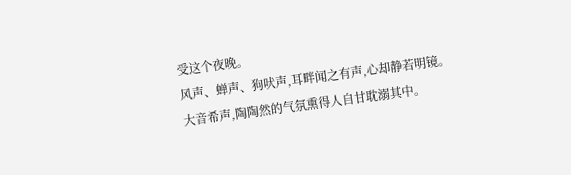受这个夜晚。
风声、蝉声、狗吠声,耳畔闻之有声,心却静若明镜。
大音希声,陶陶然的气氛熏得人自甘耽溺其中。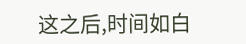这之后,时间如白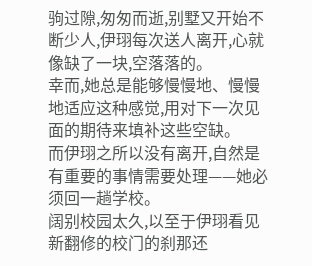驹过隙,匆匆而逝,别墅又开始不断少人,伊珝每次送人离开,心就像缺了一块,空落落的。
幸而,她总是能够慢慢地、慢慢地适应这种感觉,用对下一次见面的期待来填补这些空缺。
而伊珝之所以没有离开,自然是有重要的事情需要处理——她必须回一趟学校。
阔别校园太久,以至于伊珝看见新翻修的校门的刹那还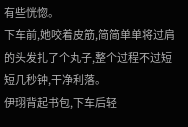有些恍惚。
下车前,她咬着皮筋,简简单单将过肩的头发扎了个丸子,整个过程不过短短几秒钟,干净利落。
伊珝背起书包,下车后轻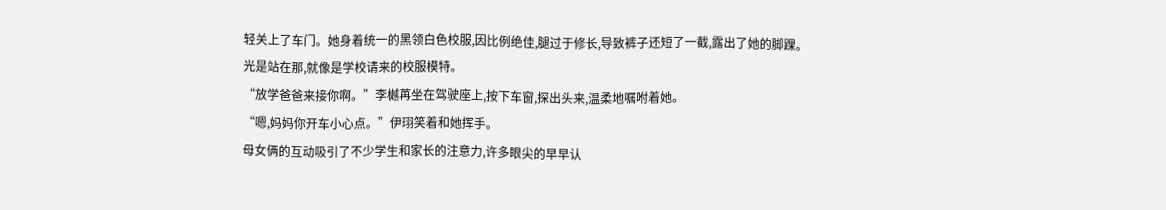轻关上了车门。她身着统一的黑领白色校服,因比例绝佳,腿过于修长,导致裤子还短了一截,露出了她的脚踝。
光是站在那,就像是学校请来的校服模特。
“放学爸爸来接你啊。”李樾苒坐在驾驶座上,按下车窗,探出头来,温柔地嘱咐着她。
“嗯,妈妈你开车小心点。”伊珝笑着和她挥手。
母女俩的互动吸引了不少学生和家长的注意力,许多眼尖的早早认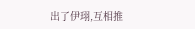出了伊珝,互相推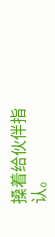搡着给伙伴指认。